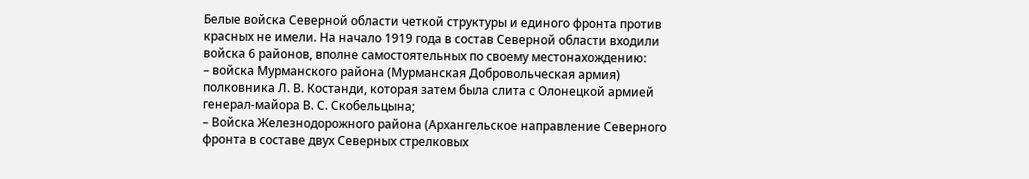Белые войска Северной области четкой структуры и единого фронта против красных не имели. На начало 1919 года в состав Северной области входили войска 6 районов, вполне самостоятельных по своему местонахождению:
– войска Мурманского района (Мурманская Добровольческая армия) полковника Л. В. Костанди, которая затем была слита с Олонецкой армией генерал-майора В. С. Скобельцына;
– Войска Железнодорожного района (Архангельское направление Северного фронта в составе двух Северных стрелковых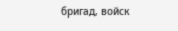бригад, войск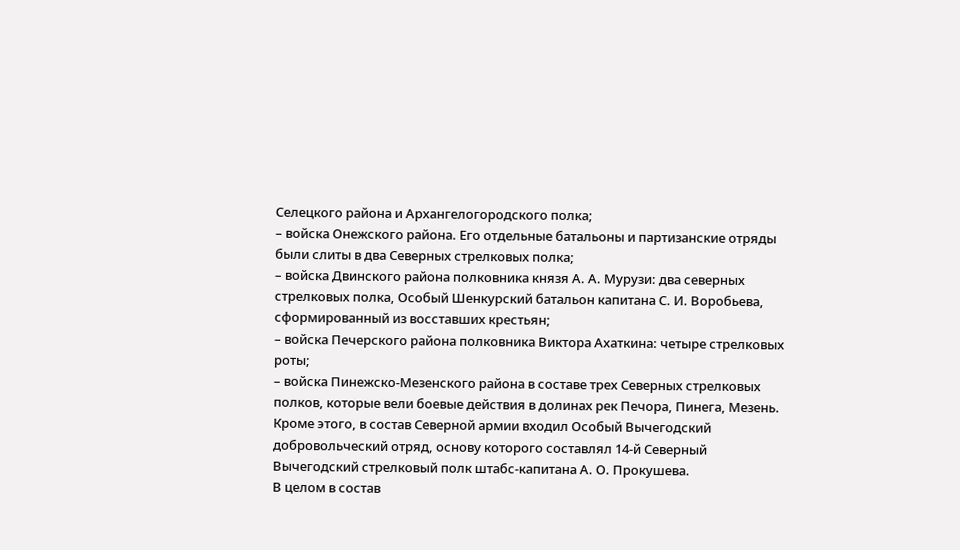Селецкого района и Архангелогородского полка;
– войска Онежского района. Его отдельные батальоны и партизанские отряды были слиты в два Северных стрелковых полка;
– войска Двинского района полковника князя А. А. Мурузи: два северных стрелковых полка, Особый Шенкурский батальон капитана С. И. Воробьева, сформированный из восставших крестьян;
– войска Печерского района полковника Виктора Ахаткина: четыре стрелковых роты;
– войска Пинежско-Мезенского района в составе трех Северных стрелковых полков, которые вели боевые действия в долинах рек Печора, Пинега, Мезень.
Кроме этого, в состав Северной армии входил Особый Вычегодский добровольческий отряд, основу которого составлял 14-й Северный Вычегодский стрелковый полк штабс-капитана А. О. Прокушева.
В целом в состав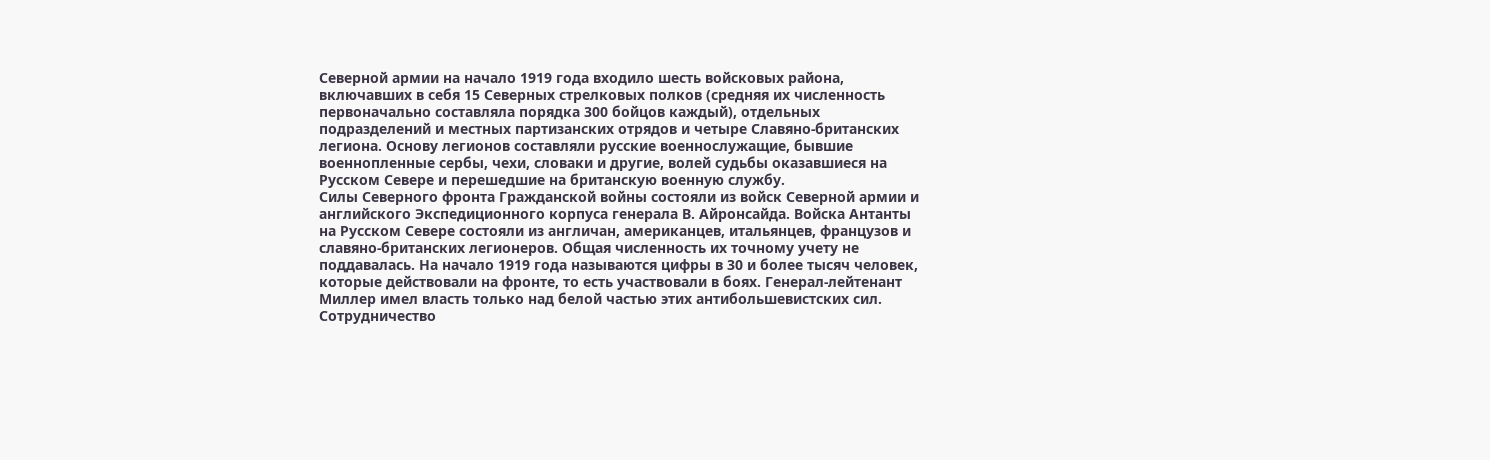Северной армии на начало 1919 года входило шесть войсковых района, включавших в себя 15 Северных стрелковых полков (средняя их численность первоначально составляла порядка 300 бойцов каждый), отдельных подразделений и местных партизанских отрядов и четыре Славяно-британских легиона. Основу легионов составляли русские военнослужащие, бывшие военнопленные сербы, чехи, словаки и другие, волей судьбы оказавшиеся на Русском Севере и перешедшие на британскую военную службу.
Силы Северного фронта Гражданской войны состояли из войск Северной армии и английского Экспедиционного корпуса генерала В. Айронсайда. Войска Антанты на Русском Севере состояли из англичан, американцев, итальянцев, французов и славяно-британских легионеров. Общая численность их точному учету не поддавалась. На начало 1919 года называются цифры в 30 и более тысяч человек, которые действовали на фронте, то есть участвовали в боях. Генерал-лейтенант Миллер имел власть только над белой частью этих антибольшевистских сил.
Сотрудничество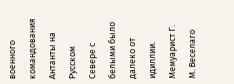военного командования Антанты на Русском Севере с белыми было далеко от идиллии. Мемуарист Г. М. Веселаго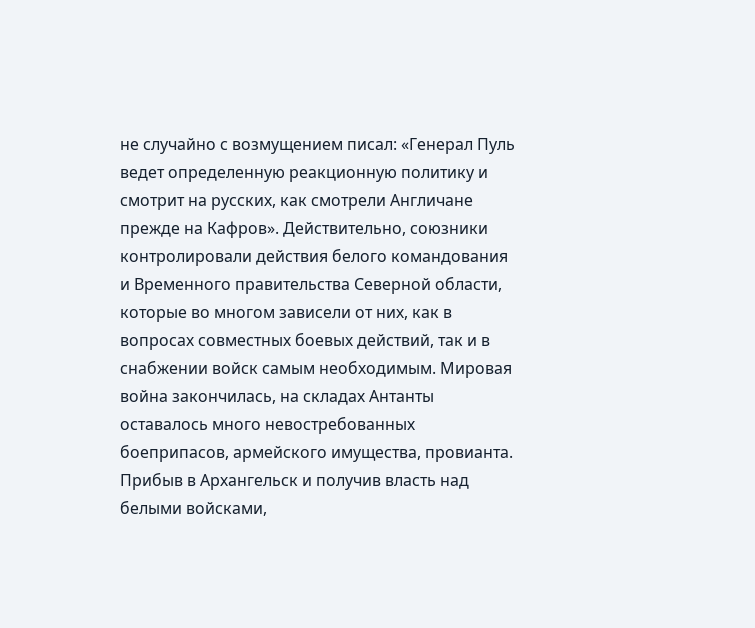не случайно с возмущением писал: «Генерал Пуль ведет определенную реакционную политику и смотрит на русских, как смотрели Англичане прежде на Кафров». Действительно, союзники контролировали действия белого командования и Временного правительства Северной области, которые во многом зависели от них, как в вопросах совместных боевых действий, так и в снабжении войск самым необходимым. Мировая война закончилась, на складах Антанты оставалось много невостребованных боеприпасов, армейского имущества, провианта.
Прибыв в Архангельск и получив власть над белыми войсками,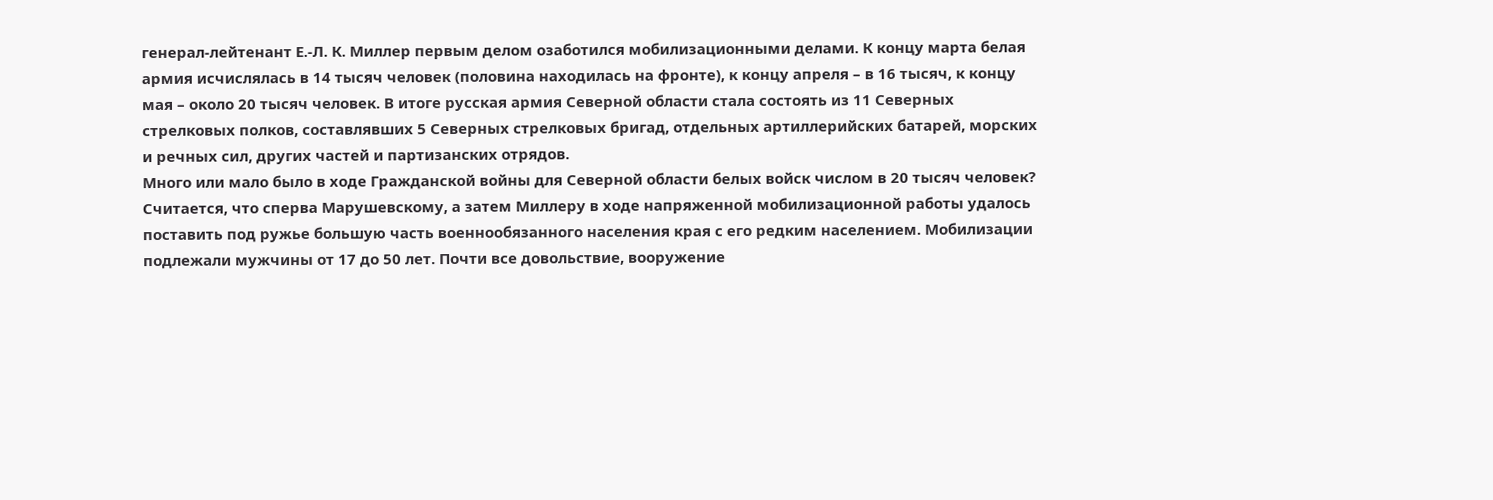генерал-лейтенант Е.-Л. К. Миллер первым делом озаботился мобилизационными делами. К концу марта белая армия исчислялась в 14 тысяч человек (половина находилась на фронте), к концу апреля – в 16 тысяч, к концу мая – около 20 тысяч человек. В итоге русская армия Северной области стала состоять из 11 Северных стрелковых полков, составлявших 5 Северных стрелковых бригад, отдельных артиллерийских батарей, морских и речных сил, других частей и партизанских отрядов.
Много или мало было в ходе Гражданской войны для Северной области белых войск числом в 20 тысяч человек? Считается, что сперва Марушевскому, а затем Миллеру в ходе напряженной мобилизационной работы удалось поставить под ружье большую часть военнообязанного населения края с его редким населением. Мобилизации подлежали мужчины от 17 до 50 лет. Почти все довольствие, вооружение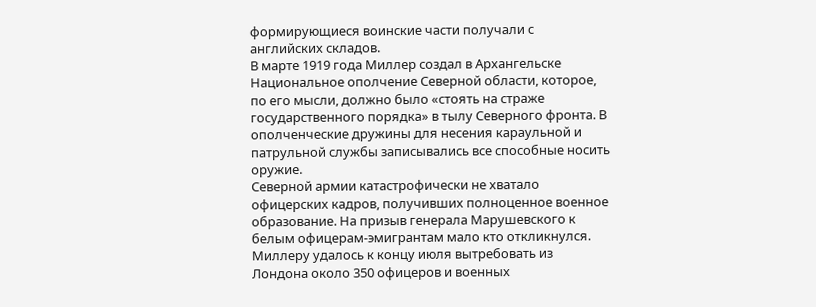формирующиеся воинские части получали с английских складов.
В марте 1919 года Миллер создал в Архангельске Национальное ополчение Северной области, которое, по его мысли, должно было «стоять на страже государственного порядка» в тылу Северного фронта. В ополченческие дружины для несения караульной и патрульной службы записывались все способные носить оружие.
Северной армии катастрофически не хватало офицерских кадров, получивших полноценное военное образование. На призыв генерала Марушевского к белым офицерам-эмигрантам мало кто откликнулся. Миллеру удалось к концу июля вытребовать из Лондона около 350 офицеров и военных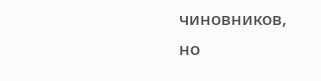чиновников, но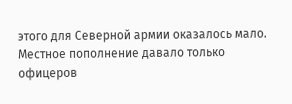этого для Северной армии оказалось мало. Местное пополнение давало только офицеров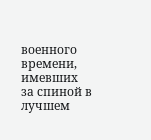военного времени, имевших за спиной в лучшем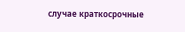случае краткосрочные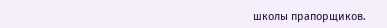школы прапорщиков.